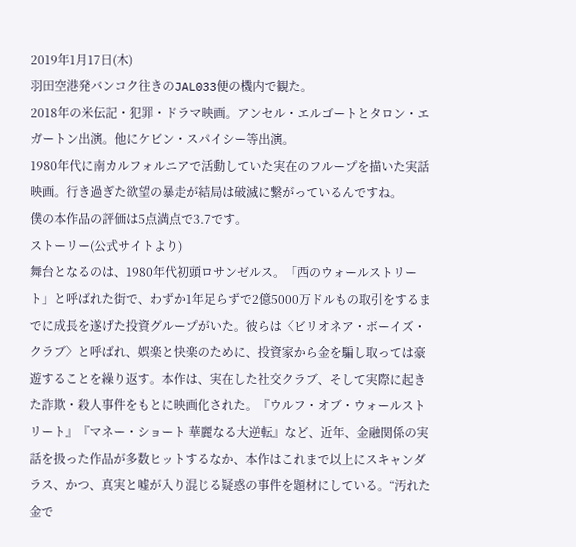2019年1月17日(木)
羽田空港発バンコク往きのJAL033便の機内で観た。
2018年の米伝記・犯罪・ドラマ映画。アンセル・エルゴートとタロン・エガートン出演。他にケビン・スパイシー等出演。
1980年代に南カルフォルニアで活動していた実在のフループを描いた実話映画。行き過ぎた欲望の暴走が結局は破滅に繋がっているんですね。
僕の本作品の評価は5点満点で3.7です。
ストーリー(公式サイトより)
舞台となるのは、1980年代初頭ロサンゼルス。「西のウォールストリート」と呼ばれた街で、わずか1年足らずで2億5000万ドルもの取引をするまでに成長を遂げた投資グループがいた。彼らは〈ビリオネア・ボーイズ・クラブ〉と呼ばれ、娯楽と快楽のために、投資家から金を騙し取っては豪遊することを繰り返す。本作は、実在した社交クラブ、そして実際に起きた詐欺・殺人事件をもとに映画化された。『ウルフ・オブ・ウォールストリート』『マネー・ショート 華麗なる大逆転』など、近年、金融関係の実話を扱った作品が多数ヒットするなか、本作はこれまで以上にスキャンダラス、かつ、真実と嘘が入り混じる疑惑の事件を題材にしている。“汚れた金で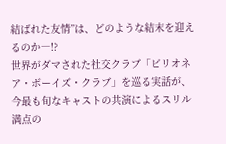結ばれた友情”は、どのような結末を迎えるのか―!?
世界がダマされた社交クラブ「ビリオネア・ボーイズ・クラブ」を巡る実話が、今最も旬なキャストの共演によるスリル満点の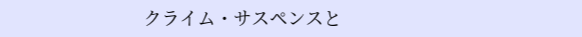クライム・サスペンスと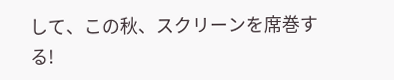して、この秋、スクリーンを席巻する!